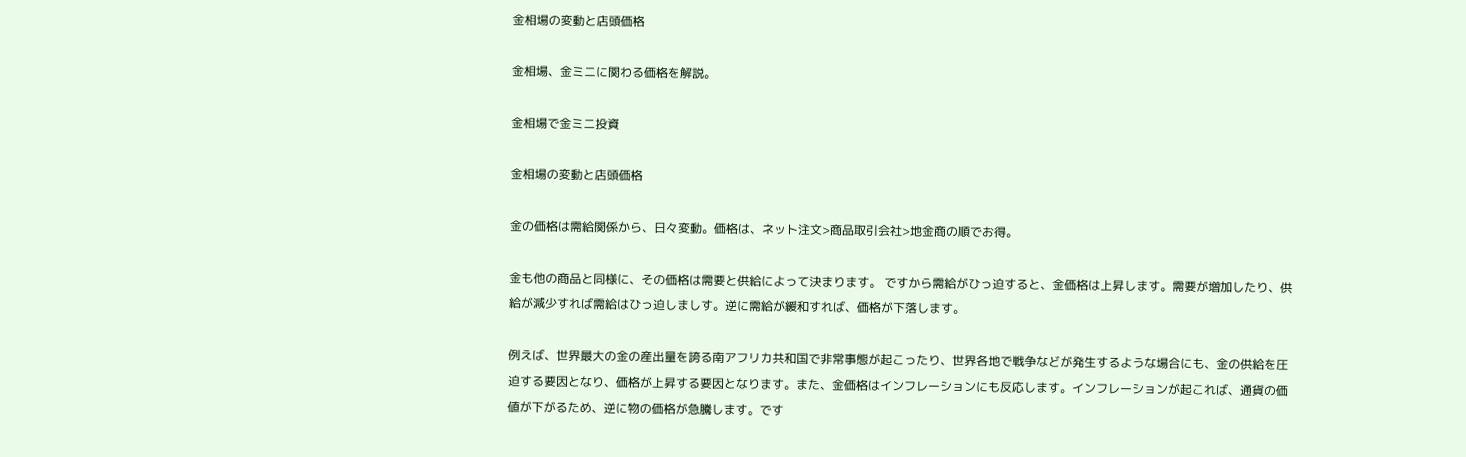金相場の変動と店頭価格

金相場、金ミニに関わる価格を解説。

金相場で金ミニ投資

金相場の変動と店頭価格

金の価格は需給関係から、日々変動。価格は、ネット注文>商品取引会社>地金商の順でお得。

金も他の商品と同様に、その価格は需要と供給によって決まります。 ですから需給がひっ迫すると、金価格は上昇します。需要が増加したり、供給が減少すれば需給はひっ迫しましす。逆に需給が緩和すれば、価格が下落します。

例えば、世界最大の金の産出量を誇る南アフリカ共和国で非常事態が起こったり、世界各地で戦争などが発生するような場合にも、金の供給を圧迫する要因となり、価格が上昇する要因となります。また、金価格はインフレーションにも反応します。インフレーションが起これば、通貨の価値が下がるため、逆に物の価格が急騰します。です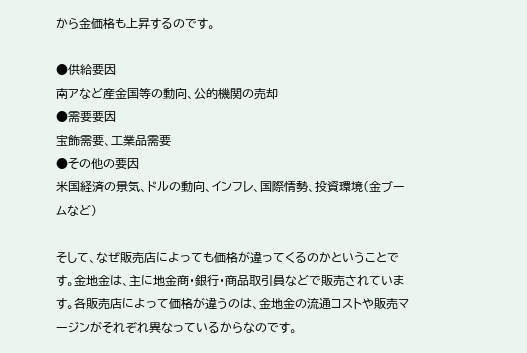から金価格も上昇するのです。

●供給要因
南アなど産金国等の動向、公的機関の売却
●需要要因
宝飾需要、工業品需要
●その他の要因
米国経済の景気、ドルの動向、インフレ、国際情勢、投資環境(金ブームなど)

そして、なぜ販売店によっても価格が違ってくるのかということです。金地金は、主に地金商・銀行・商品取引員などで販売されています。各販売店によって価格が違うのは、金地金の流通コストや販売マージンがそれぞれ異なっているからなのです。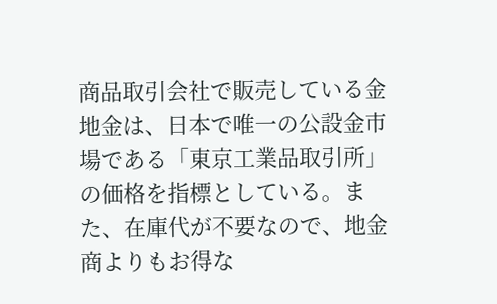商品取引会社で販売している金地金は、日本で唯一の公設金市場である「東京工業品取引所」の価格を指標としている。また、在庫代が不要なので、地金商よりもお得な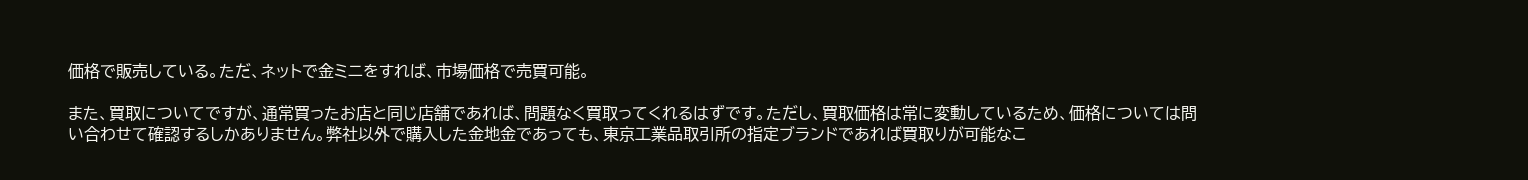価格で販売している。ただ、ネットで金ミニをすれば、市場価格で売買可能。

また、買取についてですが、通常買ったお店と同じ店舗であれば、問題なく買取ってくれるはずです。ただし、買取価格は常に変動しているため、価格については問い合わせて確認するしかありません。弊社以外で購入した金地金であっても、東京工業品取引所の指定ブランドであれば買取りが可能なこ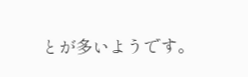とが多いようです。